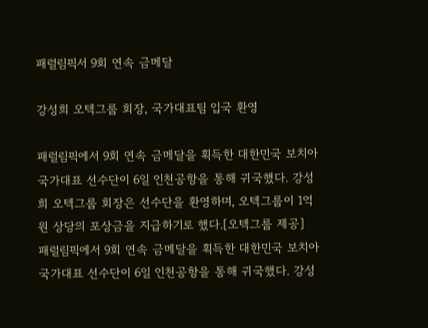패럴림픽서 9회 연속 금메달

강성희 오텍그룹 회장, 국가대표팀 입국 환영

패럴림픽에서 9회 연속 금메달을 획득한 대한민국 보치아 국가대표 선수단이 6일 인천공항을 통해 귀국했다. 강성희 오텍그룹 회장은 선수단을 환영하며, 오텍그룹이 1억원 상당의 포상금을 지급하기로 했다.[오텍그룹 제공]
패럴림픽에서 9회 연속 금메달을 획득한 대한민국 보치아 국가대표 선수단이 6일 인천공항을 통해 귀국했다. 강성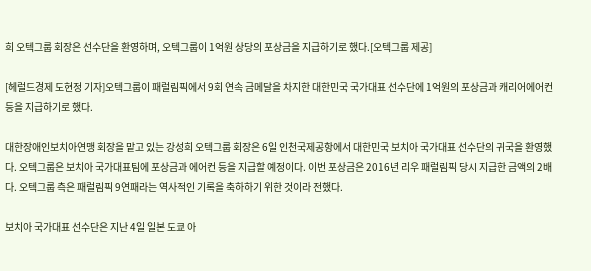희 오텍그룹 회장은 선수단을 환영하며, 오텍그룹이 1억원 상당의 포상금을 지급하기로 했다.[오텍그룹 제공]

[헤럴드경제 도현정 기자]오텍그룹이 패럴림픽에서 9회 연속 금메달을 차지한 대한민국 국가대표 선수단에 1억원의 포상금과 캐리어에어컨 등을 지급하기로 했다.

대한장애인보치아연맹 회장을 맡고 있는 강성희 오텍그룹 회장은 6일 인천국제공항에서 대한민국 보치아 국가대표 선수단의 귀국을 환영했다. 오텍그룹은 보치아 국가대표팀에 포상금과 에어컨 등을 지급할 예정이다. 이번 포상금은 2016년 리우 패럴림픽 당시 지급한 금액의 2배다. 오텍그룹 측은 패럴림픽 9연패라는 역사적인 기록을 축하하기 위한 것이라 전했다.

보치아 국가대표 선수단은 지난 4일 일본 도쿄 아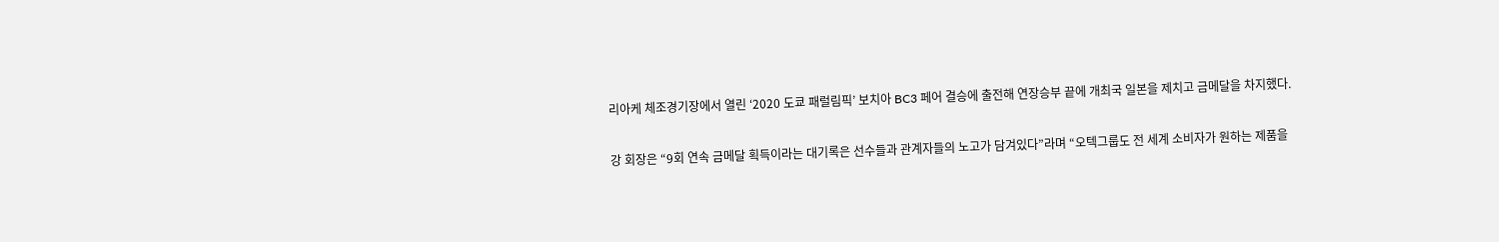리아케 체조경기장에서 열린 ‘2020 도쿄 패럴림픽’ 보치아 BC3 페어 결승에 출전해 연장승부 끝에 개최국 일본을 제치고 금메달을 차지했다.

강 회장은 “9회 연속 금메달 획득이라는 대기록은 선수들과 관계자들의 노고가 담겨있다”라며 “오텍그룹도 전 세계 소비자가 원하는 제품을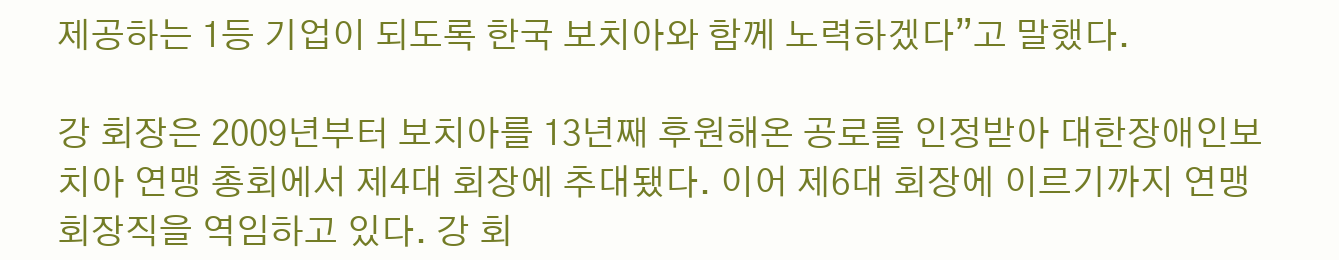제공하는 1등 기업이 되도록 한국 보치아와 함께 노력하겠다”고 말했다.

강 회장은 2009년부터 보치아를 13년째 후원해온 공로를 인정받아 대한장애인보치아 연맹 총회에서 제4대 회장에 추대됐다. 이어 제6대 회장에 이르기까지 연맹 회장직을 역임하고 있다. 강 회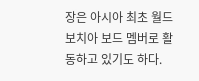장은 아시아 최초 월드보치아 보드 멤버로 활동하고 있기도 하다.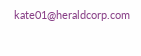kate01@heraldcorp.com